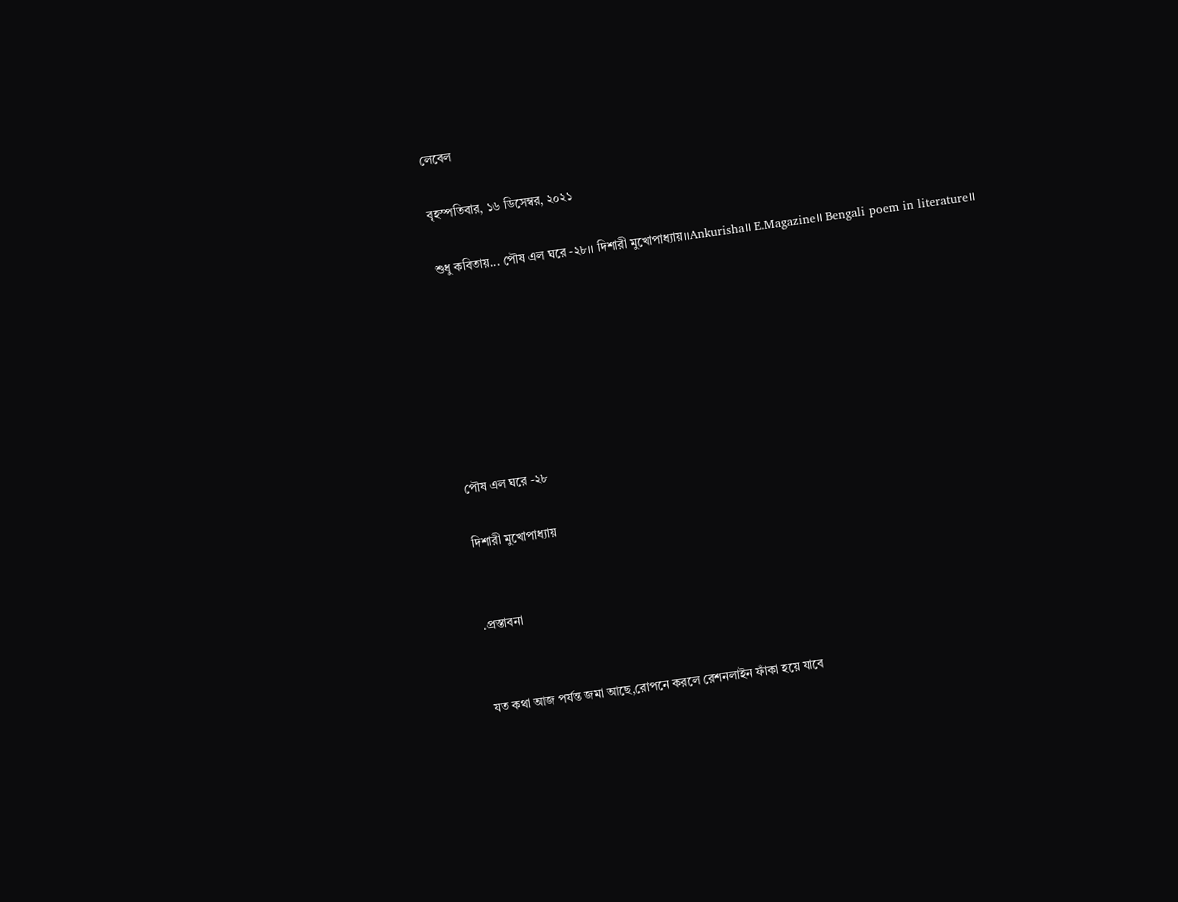লেবেল

বৃহস্পতিবার, ১৬ ডিসেম্বর, ২০২১

শুধু কবিতায়... পৌষ এল ঘরে -২৮।। দিশারী মুখোপাধ্যায়।।Ankurisha।। E.Magazine।। Bengali poem in literature।।







পৌষ এল ঘরে -২৮

দিশারী মুখোপাধ্যায়


.প্রস্তাবনা


যত কথা আজ পর্যন্ত জমা আছে,রোপনে করলে রেশনলাইন ফাঁকা হয়ে যাবে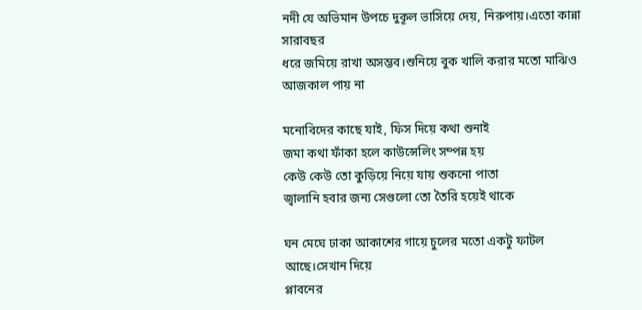নদী যে অভিমান উপচে দুকূল ভাসিয়ে দেয়, নিরুপায়।এতো কান্না সারাবছর
ধরে জমিয়ে রাখা অসম্ভব।শুনিয়ে বুক খালি করার মতো মাঝিও আজকাল পায় না

মনোবিদের কাছে যাই, ফিস দিয়ে কথা শুনাই
জমা কথা ফাঁকা হলে কাউন্সেলিং সম্পন্ন হয়
কেউ কেউ তো কুড়িয়ে নিয়ে যায় শুকনো পাতা
জ্বালানি হবার জন্য সেগুলো তো তৈরি হয়েই থাকে

ঘন মেঘে ঢাকা আকাশের গায়ে চুলের মতো একটু ফাটল আছে।সেখান দিয়ে
প্লাবনের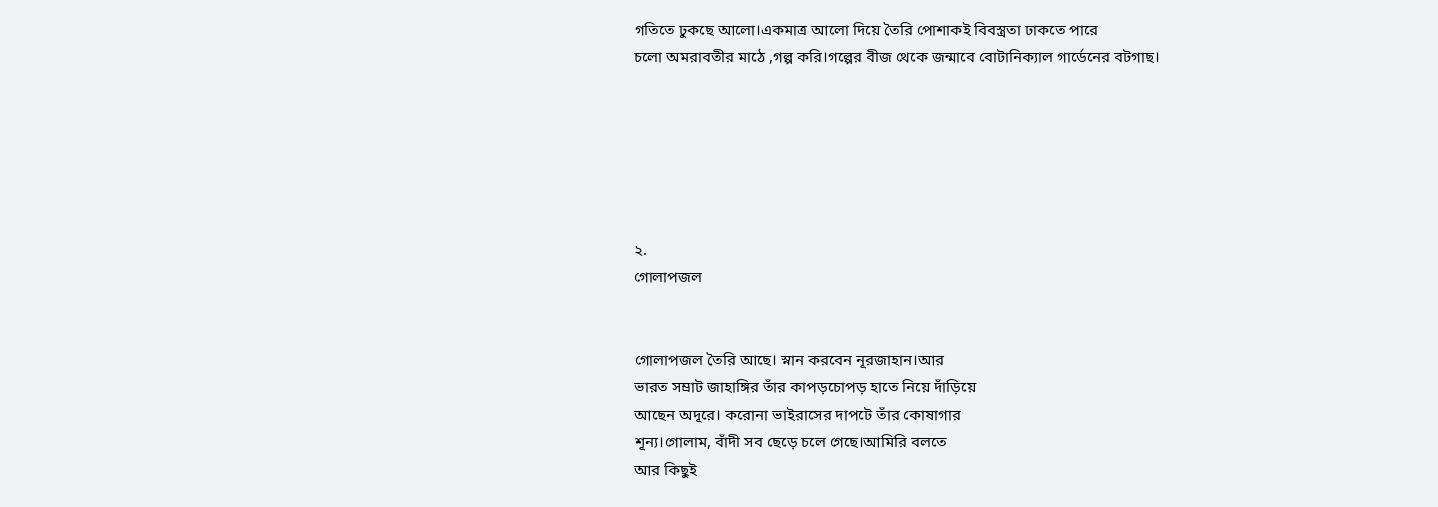গতিতে ঢুকছে আলো।একমাত্র আলো দিয়ে তৈরি পোশাকই বিবস্ত্রতা ঢাকতে পারে
চলো অমরাবতীর মাঠে ,গল্প করি।গল্পের বীজ থেকে জন্মাবে বোটানিক্যাল গার্ডেনের বটগাছ।






২.
গোলাপজল


গোলাপজল তৈরি আছে। স্নান করবেন নূরজাহান।আর
ভারত সম্রাট জাহাঙ্গির তাঁর কাপড়চোপড় হাতে নিয়ে দাঁড়িয়ে
আছেন অদূরে। করোনা ভাইরাসের দাপটে তাঁর কোষাগার
শূন্য।গোলাম, বাঁদী সব ছেড়ে চলে গেছে।আমিরি বলতে
আর কিছুই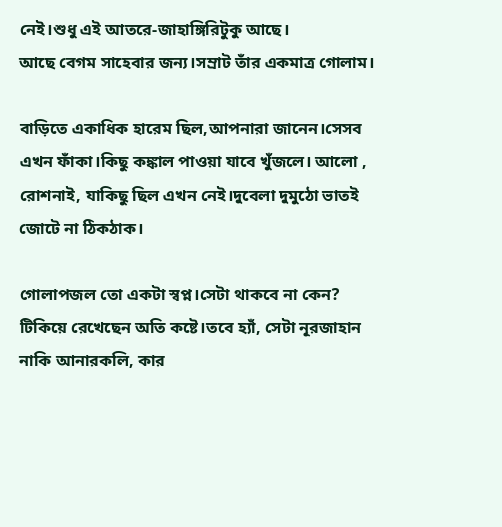নেই।শুধু এই আতরে-জাহাঙ্গিরিটুকু আছে।
আছে বেগম সাহেবার জন্য।সম্রাট তাঁর একমাত্র গোলাম।

বাড়িতে একাধিক হারেম ছিল,আপনারা জানেন।সেসব
এখন ফাঁকা।কিছু কঙ্কাল পাওয়া যাবে খুঁজলে। আলো ,
রোশনাই, যাকিছু ছিল এখন নেই।দুবেলা দুমুঠো ভাতই
জোটে না ঠিকঠাক।

গোলাপজল তো একটা স্বপ্ন।সেটা থাকবে না কেন?
টিকিয়ে রেখেছেন অতি কষ্টে।তবে হ্যাঁ, সেটা নূরজাহান
নাকি আনারকলি, কার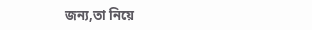জন্য,তা নিয়ে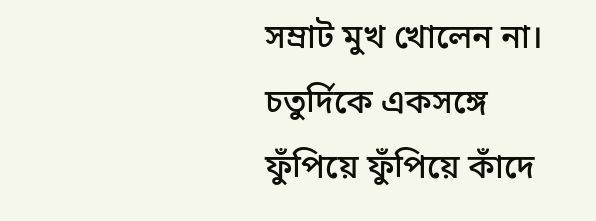সম্রাট মুখ খোলেন না।
চতুর্দিকে একসঙ্গে ফুঁপিয়ে ফুঁপিয়ে কাঁদে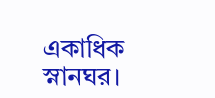একাধিক স্নানঘর।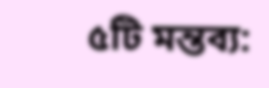৫টি মন্তব্য: